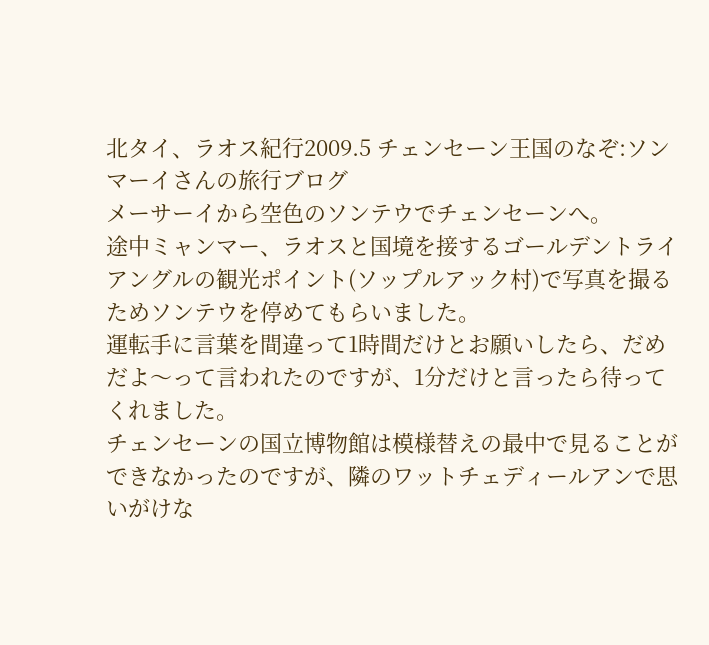北タイ、ラオス紀行2009.5 チェンセーン王国のなぞ:ソンマーイさんの旅行ブログ
メーサーイから空色のソンテウでチェンセーンへ。
途中ミャンマー、ラオスと国境を接するゴールデントライアングルの観光ポイント(ソップルアック村)で写真を撮るためソンテウを停めてもらいました。
運転手に言葉を間違って1時間だけとお願いしたら、だめだよ〜って言われたのですが、1分だけと言ったら待ってくれました。
チェンセーンの国立博物館は模様替えの最中で見ることができなかったのですが、隣のワットチェディールアンで思いがけな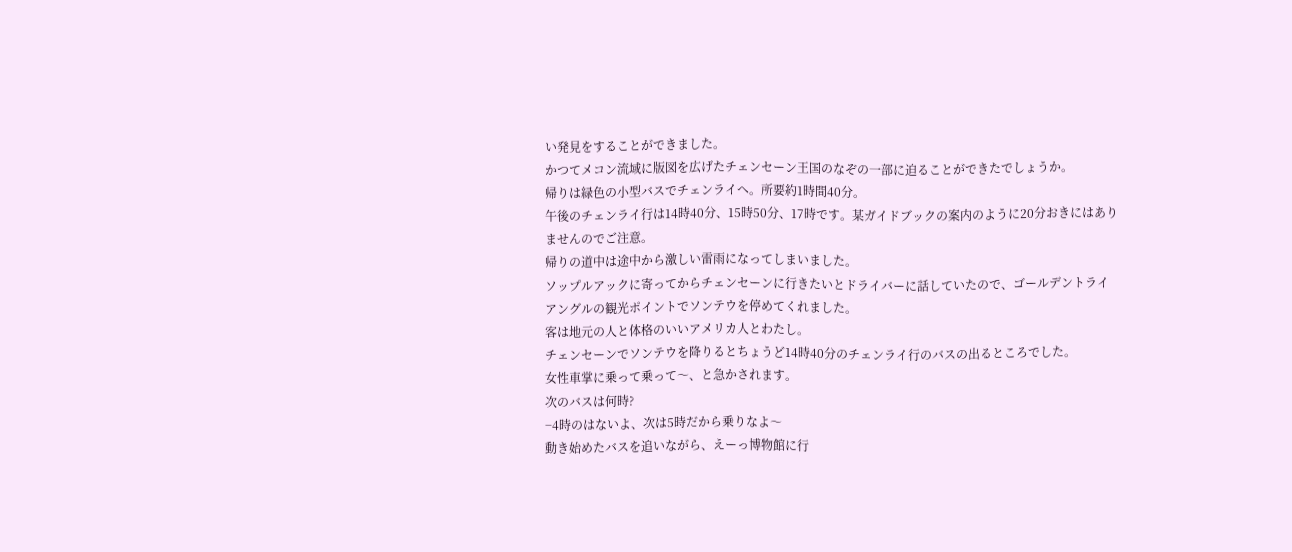い発見をすることができました。
かつてメコン流域に版図を広げたチェンセーン王国のなぞの一部に迫ることができたでしょうか。
帰りは緑色の小型バスでチェンライへ。所要約1時間40分。
午後のチェンライ行は14時40分、15時50分、17時です。某ガイドブックの案内のように20分おきにはありませんのでご注意。
帰りの道中は途中から激しい雷雨になってしまいました。
ソップルアックに寄ってからチェンセーンに行きたいとドライバーに話していたので、ゴールデントライアングルの観光ポイントでソンテウを停めてくれました。
客は地元の人と体格のいいアメリカ人とわたし。
チェンセーンでソンテウを降りるとちょうど14時40分のチェンライ行のバスの出るところでした。
女性車掌に乗って乗って〜、と急かされます。
次のバスは何時?
−4時のはないよ、次は5時だから乗りなよ〜
動き始めたバスを追いながら、えーっ博物館に行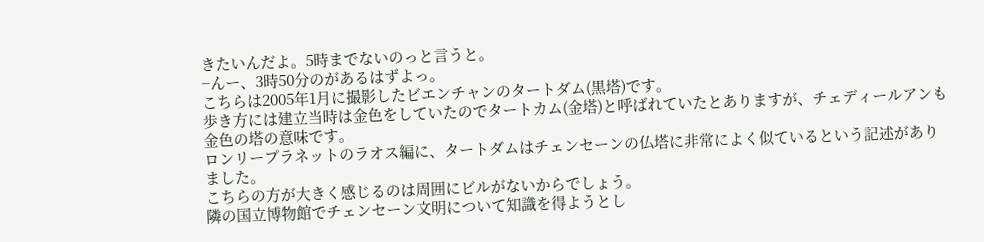きたいんだよ。5時までないのっと言うと。
−んー、3時50分のがあるはずよっ。
こちらは2005年1月に撮影したビエンチャンのタートダム(黒塔)です。
歩き方には建立当時は金色をしていたのでタートカム(金塔)と呼ばれていたとありますが、チェディールアンも金色の塔の意味です。
ロンリープラネットのラオス編に、タートダムはチェンセーンの仏塔に非常によく似ているという記述がありました。
こちらの方が大きく感じるのは周囲にビルがないからでしょう。
隣の国立博物館でチェンセーン文明について知識を得ようとし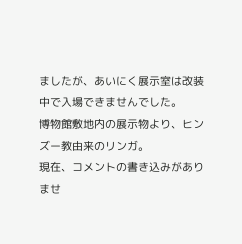ましたが、あいにく展示室は改装中で入場できませんでした。
博物館敷地内の展示物より、ヒンズー教由来のリンガ。
現在、コメントの書き込みがありませ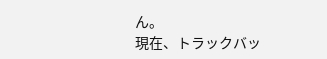ん。
現在、トラックバッ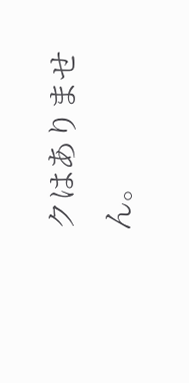クはありません。